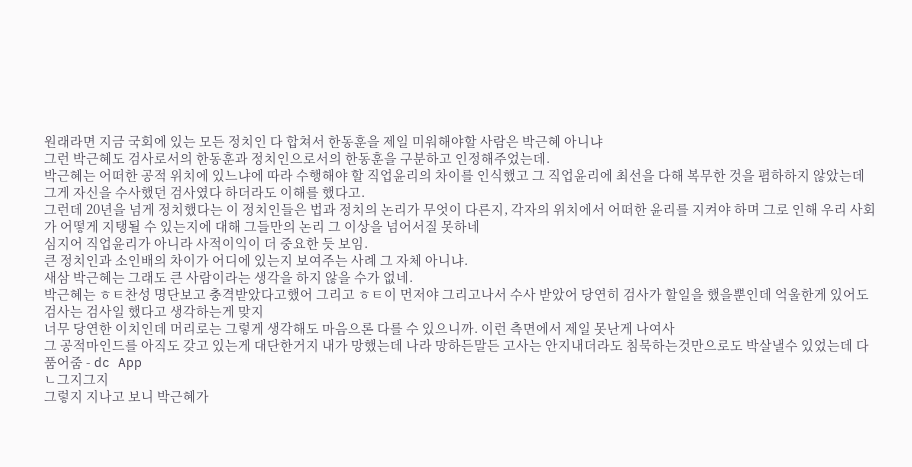원래라면 지금 국회에 있는 모든 정치인 다 합쳐서 한동훈을 제일 미워해야할 사람은 박근혜 아니냐
그런 박근혜도 검사로서의 한동훈과 정치인으로서의 한동훈을 구분하고 인정해주었는데.
박근혜는 어떠한 공적 위치에 있느냐에 따라 수행해야 할 직업윤리의 차이를 인식했고 그 직업윤리에 최선을 다해 복무한 것을 폄하하지 않았는데
그게 자신을 수사했던 검사였다 하더라도 이해를 했다고.
그런데 20년을 넘게 정치했다는 이 정치인들은 법과 정치의 논리가 무엇이 다른지, 각자의 위치에서 어떠한 윤리를 지켜야 하며 그로 인해 우리 사회가 어떻게 지탱될 수 있는지에 대해 그들만의 논리 그 이상을 넘어서질 못하네
심지어 직업윤리가 아니라 사적이익이 더 중요한 듯 보임.
큰 정치인과 소인배의 차이가 어디에 있는지 보여주는 사례 그 자체 아니냐.
새삼 박근혜는 그래도 큰 사람이라는 생각을 하지 않을 수가 없네.
박근혜는 ㅎㅌ찬성 명단보고 충격받았다고했어 그리고 ㅎㅌ이 먼저야 그리고나서 수사 받았어 당연히 검사가 할일을 했을뿐인데 억울한게 있어도 검사는 검사일 했다고 생각하는게 맞지
너무 당연한 이치인데 머리로는 그렇게 생각해도 마음으론 다를 수 있으니까. 이런 측면에서 제일 못난게 나여사
그 공적마인드를 아직도 갖고 있는게 대단한거지 내가 망했는데 나라 망하든말든 고사는 안지내더라도 침묵하는것만으로도 박살낼수 있었는데 다 품어줌 - dc App
ㄴ그지그지
그렇지 지나고 보니 박근혜가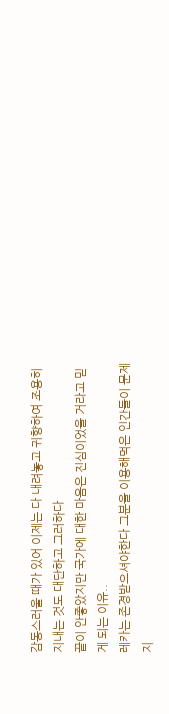감동스러울 때가 있어 이제는 다 내려놓고 귀향하여 조용히 지내는 것도 대단하고 그러하다
끝이 안좋았지만 국가에 대한 마음은 진심이었을 거라고 믿게 되는 이유..
레카는 존경받으셔야한다 그분을 이용해먹은 인간들이 문제지